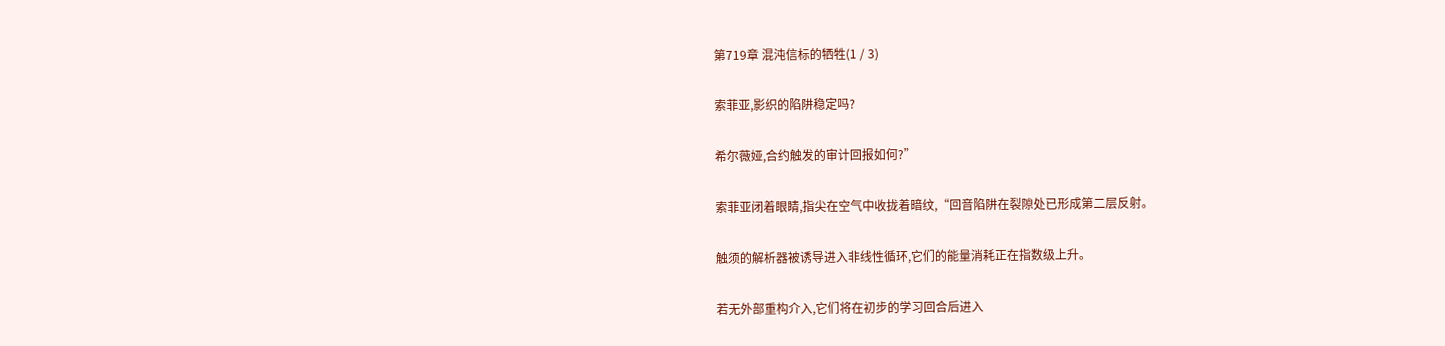第719章 混沌信标的牺牲(1 / 3)

索菲亚,影织的陷阱稳定吗?

希尔薇娅,合约触发的审计回报如何?”

索菲亚闭着眼睛,指尖在空气中收拢着暗纹,“回音陷阱在裂隙处已形成第二层反射。

触须的解析器被诱导进入非线性循环,它们的能量消耗正在指数级上升。

若无外部重构介入,它们将在初步的学习回合后进入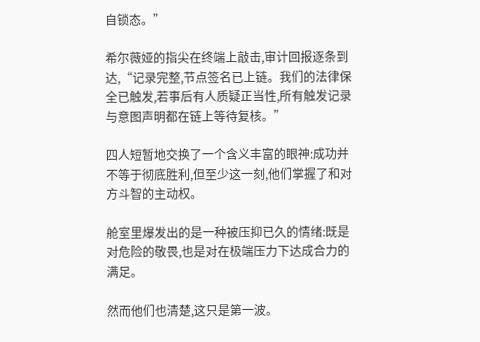自锁态。”

希尔薇娅的指尖在终端上敲击,审计回报逐条到达,“记录完整,节点签名已上链。我们的法律保全已触发,若事后有人质疑正当性,所有触发记录与意图声明都在链上等待复核。”

四人短暂地交换了一个含义丰富的眼神:成功并不等于彻底胜利,但至少这一刻,他们掌握了和对方斗智的主动权。

舱室里爆发出的是一种被压抑已久的情绪:既是对危险的敬畏,也是对在极端压力下达成合力的满足。

然而他们也清楚,这只是第一波。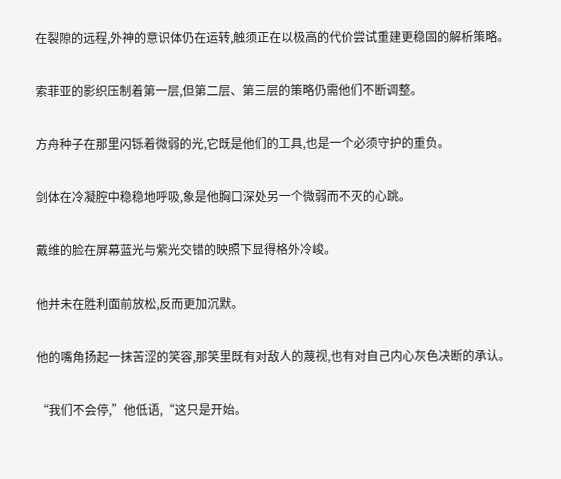在裂隙的远程,外神的意识体仍在运转,触须正在以极高的代价尝试重建更稳固的解析策略。

索菲亚的影织压制着第一层,但第二层、第三层的策略仍需他们不断调整。

方舟种子在那里闪铄着微弱的光,它既是他们的工具,也是一个必须守护的重负。

剑体在冷凝腔中稳稳地呼吸,象是他胸口深处另一个微弱而不灭的心跳。

戴维的脸在屏幕蓝光与紫光交错的映照下显得格外冷峻。

他并未在胜利面前放松,反而更加沉默。

他的嘴角扬起一抹苦涩的笑容,那笑里既有对敌人的蔑视,也有对自己内心灰色决断的承认。

“我们不会停,”他低语,“这只是开始。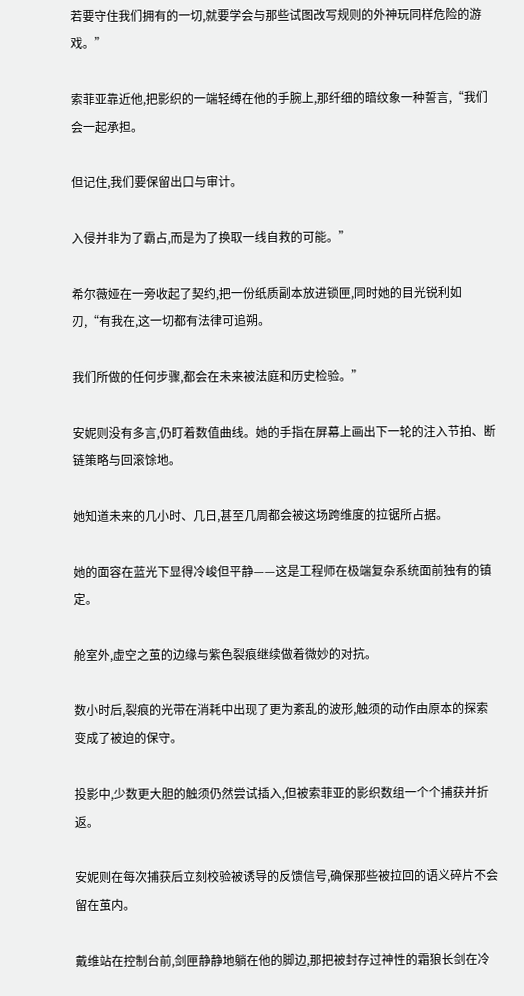若要守住我们拥有的一切,就要学会与那些试图改写规则的外神玩同样危险的游戏。”

索菲亚靠近他,把影织的一端轻缚在他的手腕上,那纤细的暗纹象一种誓言,“我们会一起承担。

但记住,我们要保留出口与审计。

入侵并非为了霸占,而是为了换取一线自救的可能。”

希尔薇娅在一旁收起了契约,把一份纸质副本放进锁匣,同时她的目光锐利如刃,“有我在,这一切都有法律可追朔。

我们所做的任何步骤,都会在未来被法庭和历史检验。”

安妮则没有多言,仍盯着数值曲线。她的手指在屏幕上画出下一轮的注入节拍、断链策略与回滚馀地。

她知道未来的几小时、几日,甚至几周都会被这场跨维度的拉锯所占据。

她的面容在蓝光下显得冷峻但平静——这是工程师在极端复杂系统面前独有的镇定。

舱室外,虚空之茧的边缘与紫色裂痕继续做着微妙的对抗。

数小时后,裂痕的光带在消耗中出现了更为紊乱的波形,触须的动作由原本的探索变成了被迫的保守。

投影中,少数更大胆的触须仍然尝试插入,但被索菲亚的影织数组一个个捕获并折返。

安妮则在每次捕获后立刻校验被诱导的反馈信号,确保那些被拉回的语义碎片不会留在茧内。

戴维站在控制台前,剑匣静静地躺在他的脚边,那把被封存过神性的霜狼长剑在冷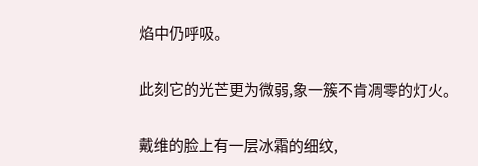焰中仍呼吸。

此刻它的光芒更为微弱,象一簇不肯凋零的灯火。

戴维的脸上有一层冰霜的细纹,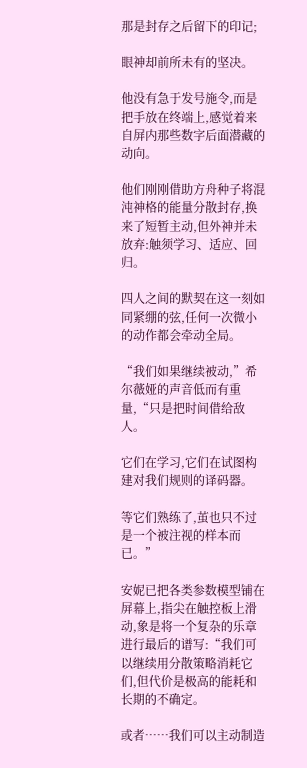那是封存之后留下的印记;

眼神却前所未有的坚决。

他没有急于发号施令,而是把手放在终端上,感觉着来自屏内那些数字后面潜藏的动向。

他们刚刚借助方舟种子将混沌神格的能量分散封存,换来了短暂主动,但外神并未放弃:触须学习、适应、回归。

四人之间的默契在这一刻如同紧绷的弦,任何一次微小的动作都会牵动全局。

“我们如果继续被动,”希尔薇娅的声音低而有重量,“只是把时间借给敌人。

它们在学习,它们在试图构建对我们规则的译码器。

等它们熟练了,茧也只不过是一个被注视的样本而已。”

安妮已把各类参数模型铺在屏幕上,指尖在触控板上滑动,象是将一个复杂的乐章进行最后的谱写:“我们可以继续用分散策略消耗它们,但代价是极高的能耗和长期的不确定。

或者……我们可以主动制造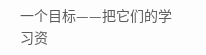一个目标——把它们的学习资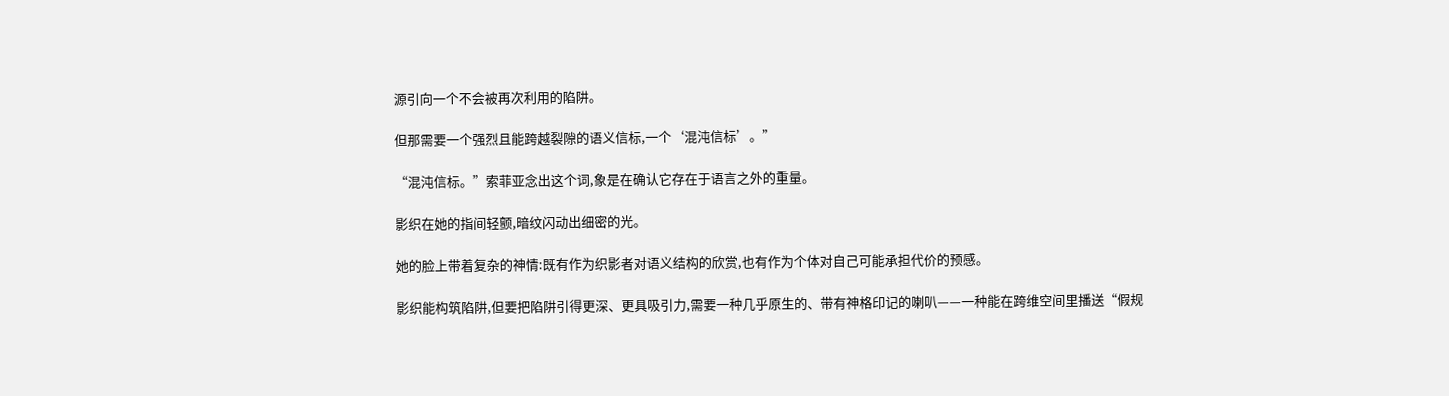源引向一个不会被再次利用的陷阱。

但那需要一个强烈且能跨越裂隙的语义信标,一个‘混沌信标’。”

“混沌信标。”索菲亚念出这个词,象是在确认它存在于语言之外的重量。

影织在她的指间轻颤,暗纹闪动出细密的光。

她的脸上带着复杂的神情:既有作为织影者对语义结构的欣赏,也有作为个体对自己可能承担代价的预感。

影织能构筑陷阱,但要把陷阱引得更深、更具吸引力,需要一种几乎原生的、带有神格印记的喇叭——一种能在跨维空间里播送“假规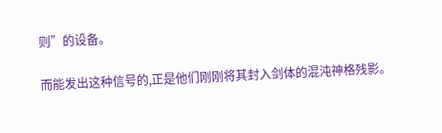则”的设备。

而能发出这种信号的,正是他们刚刚将其封入剑体的混沌神格残影。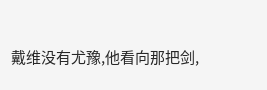戴维没有尤豫,他看向那把剑,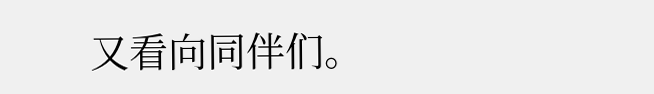又看向同伴们。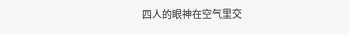四人的眼神在空气里交